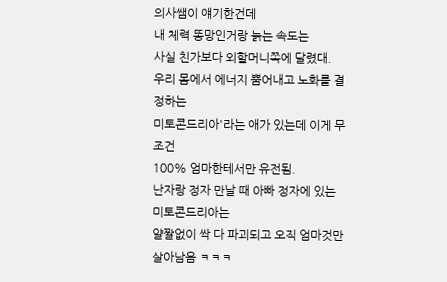의사쌤이 얘기한건데
내 체력 똥망인거랑 늙는 속도는
사실 친가보다 외할머니쪽에 달렸대.
우리 몸에서 에너지 뿜어내고 노화를 결정하는
미토콘드리아'라는 애가 있는데 이게 무조건
100% 엄마한테서만 유전됨.
난자랑 정자 만날 때 아빠 정자에 있는 미토콘드리아는
얄짤없이 싹 다 파괴되고 오직 엄마것만 살아남음 ㅋㅋㅋ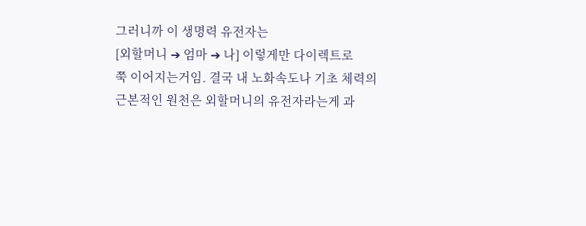그러니까 이 생명력 유전자는
[외할머니 ➔ 엄마 ➔ 나] 이렇게만 다이렉트로
쭉 이어지는거임. 결국 내 노화속도나 기초 체력의
근본적인 원천은 외할머니의 유전자라는게 과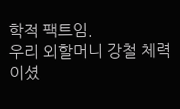학적 팩트임.
우리 외할머니 강철 체력이셨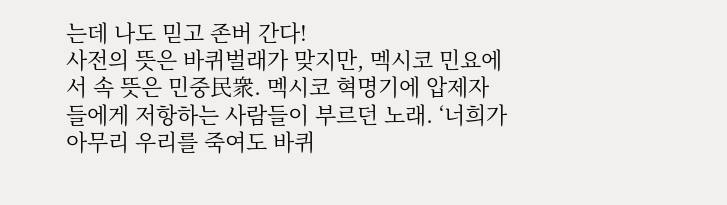는데 나도 믿고 존버 간다!
사전의 뜻은 바퀴벌래가 맞지만, 멕시코 민요에서 속 뜻은 민중民衆. 멕시코 혁명기에 압제자들에게 저항하는 사람들이 부르던 노래. ‘너희가 아무리 우리를 죽여도 바퀴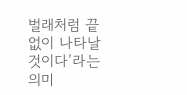벌래처럼 끝없이 나타날 것이다’라는 의미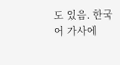도 있음. 한국어 가사에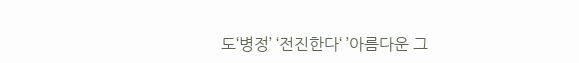도‘병정’ ‘전진한다‘ ’아름다운 그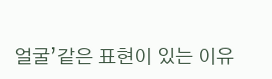얼굴’같은 표현이 있는 이유